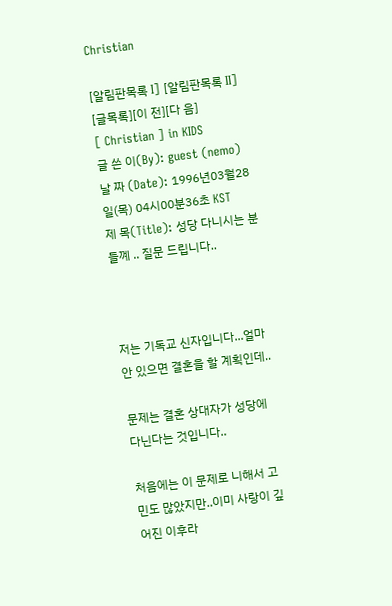Christian

[알림판목록 I] [알림판목록 II] [글목록][이 전][다 음]
[ Christian ] in KIDS
글 쓴 이(By): guest (nemo)
날 짜 (Date): 1996년03월28일(목) 04시00분36초 KST
제 목(Title): 성당 다니시는 분들꼐 .. 질문 드립니다..



저는 기독교 신자입니다...얼마 안 있으면 결혼을 할 계획인데..

문제는 결혼 상대자가 성당에 다닌다는 것입니다..

처음에는 이 문제로 니해서 고민도 많았지만..이미 사랑이 깊어진 이후라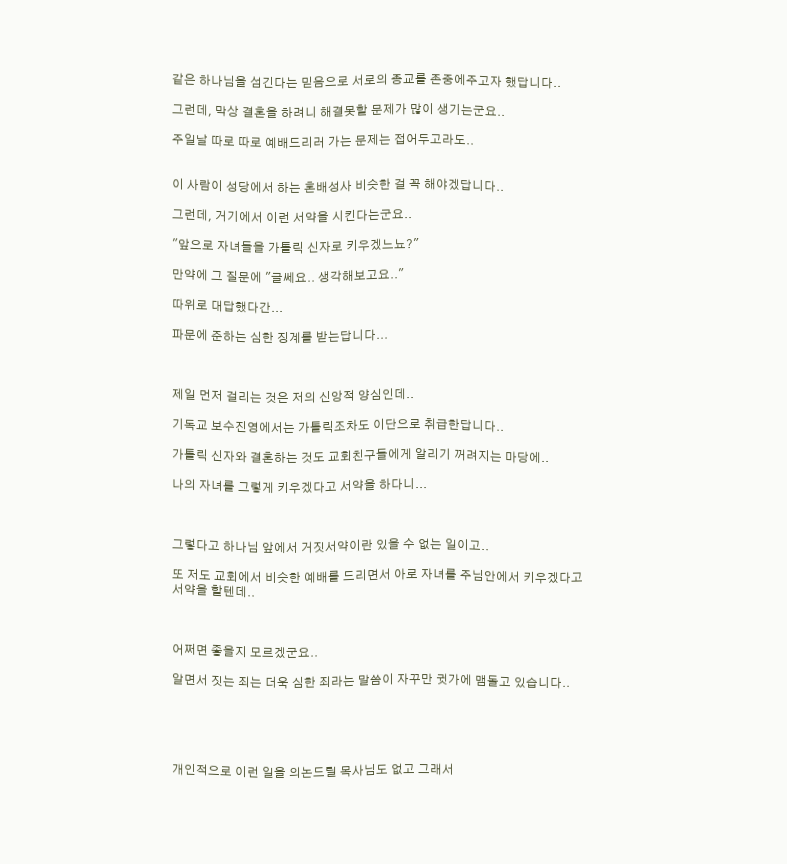같은 하나님을 섬긴다는 믿음으로 서로의 종교를 존중에주고자 했답니다..

그런데, 막상 결혼을 하려니 해결못할 문제가 많이 생기는군요..

주일날 따로 따로 예배드리러 가는 문제는 접어두고라도..


이 사람이 성당에서 하는 혼배성사 비슷한 걸 꼭 해야겠답니다..

그런데, 거기에서 이런 서약을 시킨다는군요..

"앞으로 자녀들을 가톨릭 신자로 키우겠느뇨?"

만약에 그 질문에 "글쎄요.. 생각해보고요.."

따위로 대답했다간...

파문에 준하는 심한 징계를 받는답니다...



제일 먼저 걸리는 것은 저의 신앙적 양심인데..

기독교 보수진영에서는 가톨릭조차도 이단으로 취급한답니다..

가톨릭 신자와 결혼하는 것도 교회친구들에게 알리기 꺼려지는 마당에..

나의 자녀를 그렇게 키우겠다고 서약을 하다니...



그렇다고 하나님 앞에서 거짓서약이란 있을 수 없는 일이고..

또 저도 교회에서 비슷한 예배를 드리면서 아로 자녀를 주님안에서 키우겠다고
서약을 할텐데..



어쩌면 좋을지 모르겠군요..

알면서 짓는 죄는 더욱 심한 죄라는 말씀이 자꾸만 귓가에 맴돌고 있습니다..





개인적으로 이런 일을 의논드릴 목사님도 없고 그래서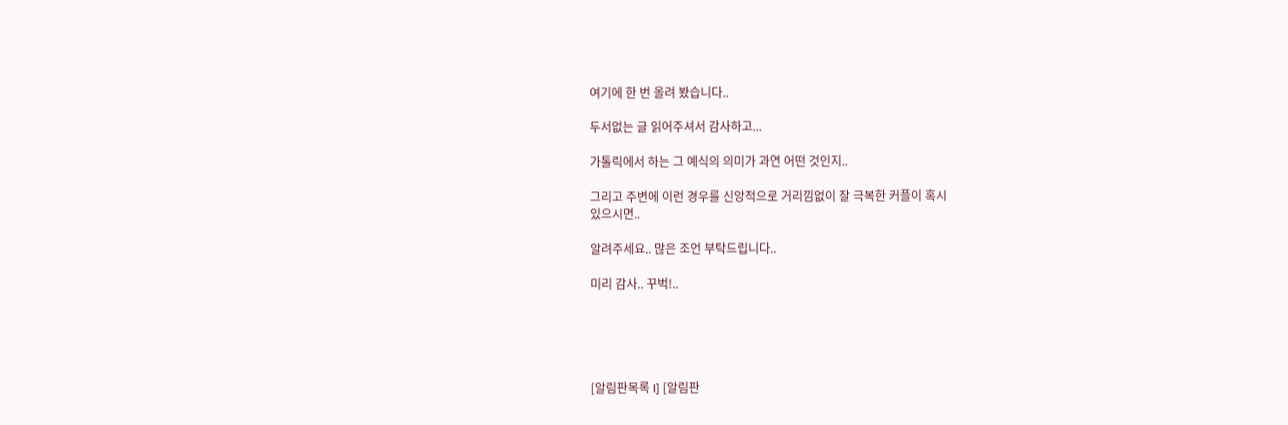여기에 한 번 올려 봤습니다..

두서없는 글 읽어주셔서 감사하고...

가톨릭에서 하는 그 예식의 의미가 과연 어떤 것인지..

그리고 주변에 이런 경우를 신앙적으로 거리낌없이 잘 극복한 커플이 혹시
있으시면..

알려주세요.. 많은 조언 부탁드립니다..

미리 감사.. 꾸벅!..





[알림판목록 I] [알림판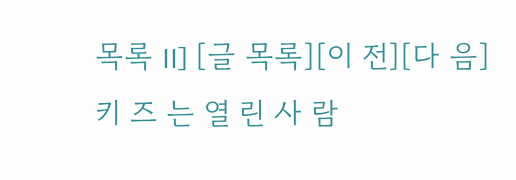목록 II] [글 목록][이 전][다 음]
키 즈 는 열 린 사 람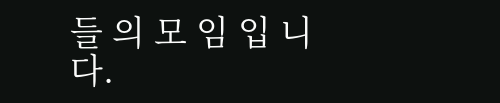들 의 모 임 입 니 다.